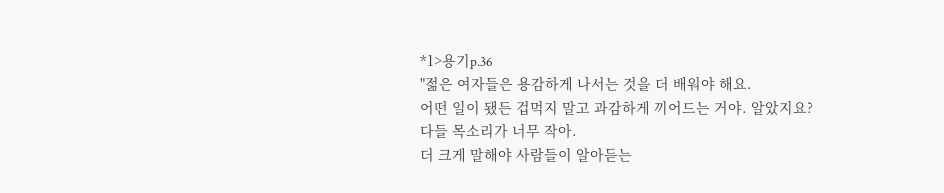*1>용기p.36
"젊은 여자들은 용감하게 나서는 것을 더 배워야 해요.
어떤 일이 됐든 겁먹지 말고 과감하게 끼어드는 거야. 알았지요?
다들 목소리가 너무 작아.
더 크게 말해야 사람들이 알아듣는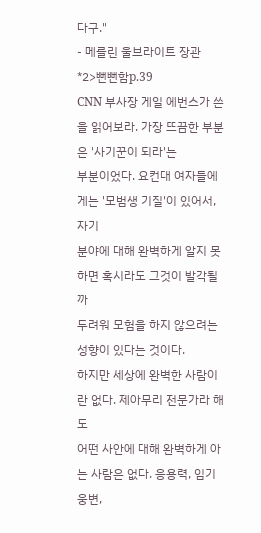다구."
- 메를린 울브라이트 장관
*2>뻔뻔함p.39
CNN 부사장 게일 에번스가 쓴 을 읽어보라. 가장 뜨끔한 부분은 '사기꾼이 되라'는
부분이었다. 요컨대 여자들에게는 '모범생 기질'이 있어서, 자기
분야에 대해 완벽하게 알지 못하면 혹시라도 그것이 발각될까
두려워 모험을 하지 않으려는 성향이 있다는 것이다.
하지만 세상에 완벽한 사람이란 없다. 제아무리 전문가라 해도
어떤 사안에 대해 완벽하게 아는 사람은 없다. 응용력, 임기웅변,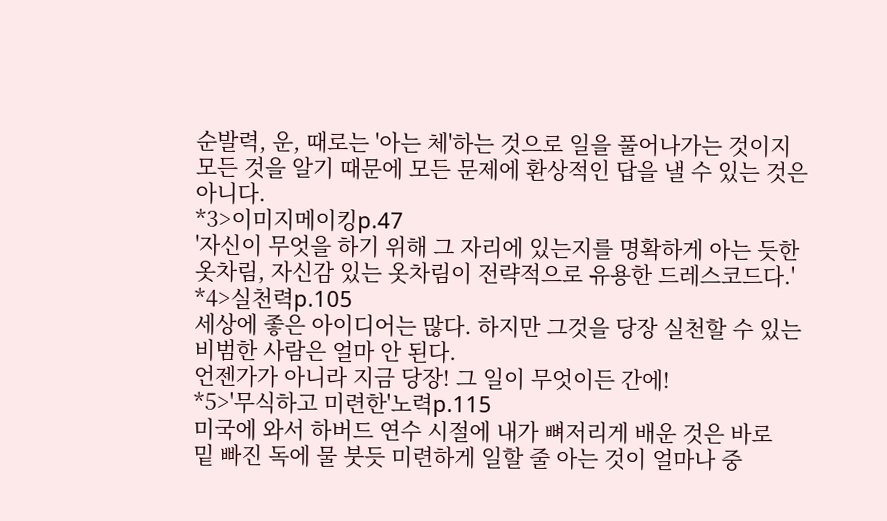순발력, 운, 때로는 '아는 체'하는 것으로 일을 풀어나가는 것이지
모든 것을 알기 때문에 모든 문제에 환상적인 답을 낼 수 있는 것은
아니다.
*3>이미지메이킹p.47
'자신이 무엇을 하기 위해 그 자리에 있는지를 명확하게 아는 듯한
옷차림, 자신감 있는 옷차림이 전략적으로 유용한 드레스코드다.'
*4>실천력p.105
세상에 좋은 아이디어는 많다. 하지만 그것을 당장 실천할 수 있는
비범한 사람은 얼마 안 된다.
언젠가가 아니라 지금 당장! 그 일이 무엇이든 간에!
*5>'무식하고 미련한'노력p.115
미국에 와서 하버드 연수 시절에 내가 뼈저리게 배운 것은 바로
밑 빠진 독에 물 붓듯 미련하게 일할 줄 아는 것이 얼마나 중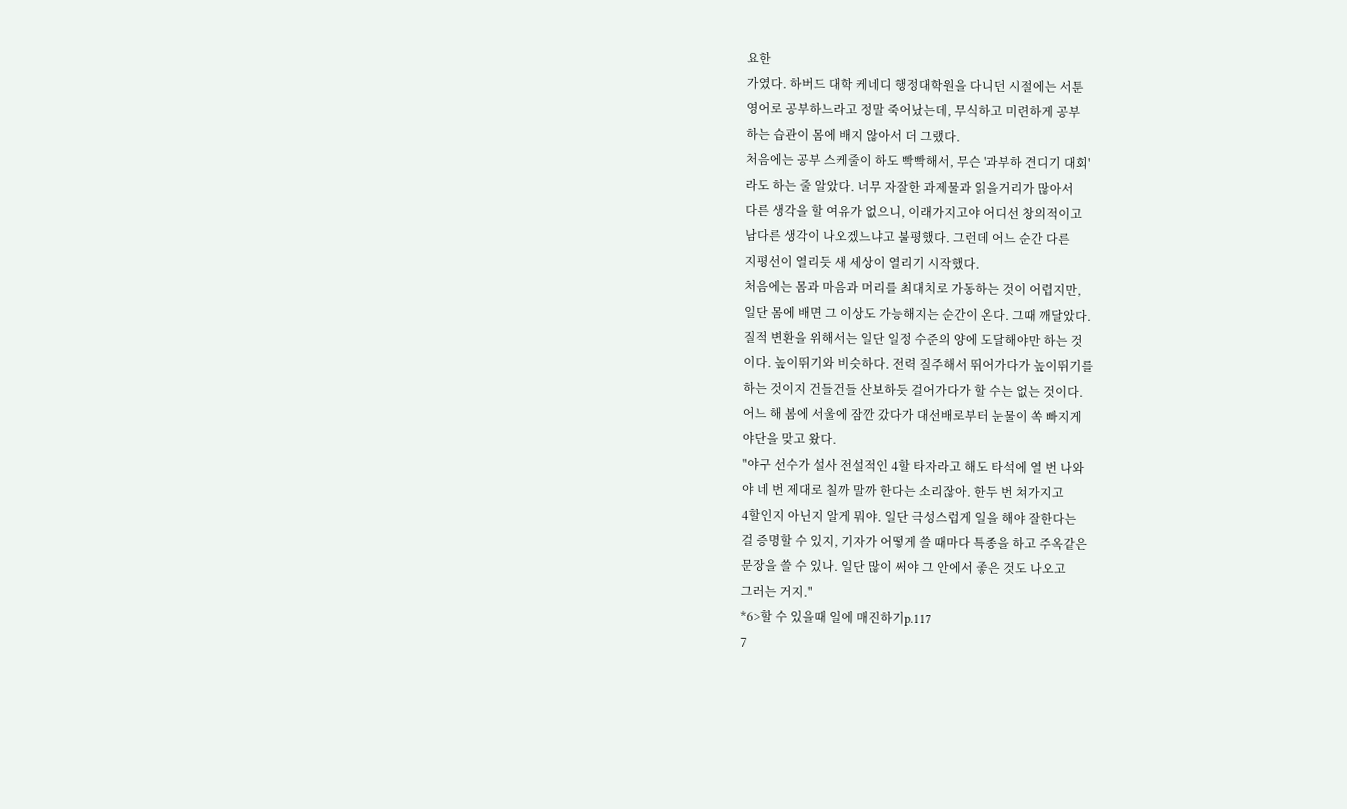요한
가였다. 하버드 대학 케네디 행정대학원을 다니던 시절에는 서툰
영어로 공부하느라고 정말 죽어났는데, 무식하고 미련하게 공부
하는 습관이 몸에 배지 않아서 더 그랬다.
처음에는 공부 스케줄이 하도 빡빡해서, 무슨 '과부하 견디기 대회'
라도 하는 줄 알았다. 너무 자잘한 과제물과 읽을거리가 많아서
다른 생각을 할 여유가 없으니, 이래가지고야 어디선 창의적이고
남다른 생각이 나오겠느냐고 불평했다. 그런데 어느 순간 다른
지평선이 열리듯 새 세상이 열리기 시작했다.
처음에는 몸과 마음과 머리를 최대치로 가동하는 것이 어렵지만,
일단 몸에 배면 그 이상도 가능해지는 순간이 온다. 그때 깨달았다.
질적 변환을 위해서는 일단 일정 수준의 양에 도달해야만 하는 것
이다. 높이뛰기와 비슷하다. 전력 질주해서 뛰어가다가 높이뛰기를
하는 것이지 건들건들 산보하듯 걸어가다가 할 수는 없는 것이다.
어느 해 봄에 서울에 잠깐 갔다가 대선배로부터 눈물이 쏙 빠지게
야단을 맞고 왔다.
"야구 선수가 설사 전설적인 4할 타자라고 해도 타석에 열 번 나와
야 네 번 제대로 칠까 말까 한다는 소리잖아. 한두 번 쳐가지고
4할인지 아닌지 알게 뭐야. 일단 극성스럽게 일을 해야 잘한다는
걸 증명할 수 있지, 기자가 어떻게 쓸 때마다 특종을 하고 주옥같은
문장을 쓸 수 있나. 일단 많이 써야 그 안에서 좋은 것도 나오고
그러는 거지."
*6>할 수 있을때 일에 매진하기p.117
7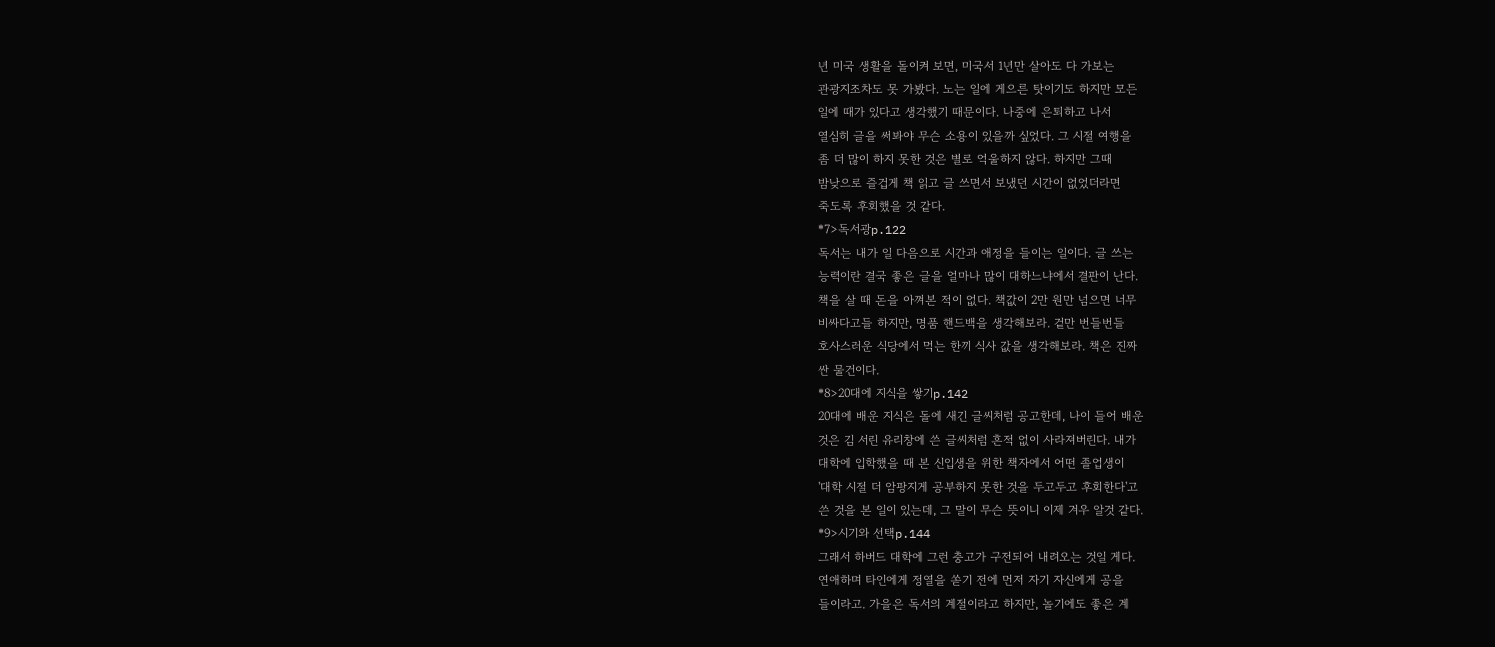년 미국 생활을 돌이켜 보면, 미국서 1년만 살아도 다 가보는
관광지조차도 못 가봤다. 노는 일에 게으른 탓이기도 하지만 모든
일에 때가 있다고 생각했기 때문이다. 나중에 은퇴하고 나서
열심히 글을 써봐야 무슨 소용이 있을까 싶었다. 그 시절 여행을
좀 더 많이 하지 못한 것은 별로 억울하지 않다. 하지만 그때
밤낮으로 즐겁게 책 읽고 글 쓰면서 보냈던 시간이 없었더라면
죽도록 후회했을 것 같다.
*7>독서광p.122
독서는 내가 일 다음으로 시간과 애정을 들이는 일이다. 글 쓰는
능력이란 결국 좋은 글을 얼마나 많이 대하느냐에서 결판이 난다.
책을 살 때 돈을 아껴본 적이 없다. 책값이 2만 원만 넘으면 너무
비싸다고들 하지만, 명품 핸드백을 생각해보라. 겉만 번들번들
호사스러운 식당에서 먹는 한끼 식사 값을 생각해보라. 책은 진짜
싼 물건이다.
*8>20대에 지식을 쌓기p.142
20대에 배운 지식은 돌에 새긴 글씨처럼 공고한데, 나이 들어 배운
것은 김 서린 유리창에 쓴 글씨처럼 흔적 없이 사라져버린다. 내가
대학에 입학했을 때 본 신입생을 위한 책자에서 어떤 졸업생이
'대학 시절 더 암팡지게 공부하지 못한 것을 두고두고 후회한다'고
쓴 것을 본 일이 있는데, 그 말이 무슨 뜻이니 이제 겨우 알것 같다.
*9>시기와 선택p.144
그래서 하버드 대학에 그런 충고가 구전되어 내려오는 것일 게다.
연애하며 타인에게 정열을 쏟기 전에 먼저 자기 자신에게 공을
들이라고. 가을은 독서의 계절이라고 하지만, 놀기에도 좋은 계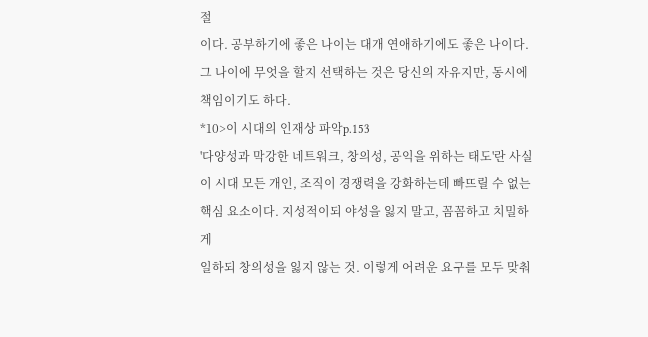절
이다. 공부하기에 좋은 나이는 대개 연애하기에도 좋은 나이다.
그 나이에 무엇을 할지 선택하는 것은 당신의 자유지만, 동시에
책임이기도 하다.
*10>이 시대의 인재상 파악p.153
'다양성과 막강한 네트워크, 창의성, 공익을 위하는 태도'란 사실
이 시대 모든 개인, 조직이 경쟁력을 강화하는데 빠뜨릴 수 없는
핵심 요소이다. 지성적이되 야성을 잃지 말고, 꼼꼼하고 치밀하게
일하되 창의성을 잃지 않는 것. 이렇게 어려운 요구를 모두 맞춰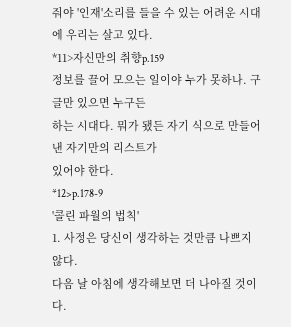줘야 '인재'소리를 들을 수 있는 어려운 시대에 우리는 살고 있다.
*11>자신만의 취향p.159
정보를 끌어 모으는 일이야 누가 못하나. 구글만 있으면 누구든
하는 시대다. 뭐가 됐든 자기 식으로 만들어낸 자기만의 리스트가
있어야 한다.
*12>p.178-9
'콜린 파월의 법칙'
1. 사정은 당신이 생각하는 것만큼 나쁘지 않다.
다음 날 아침에 생각해보면 더 나아질 것이다.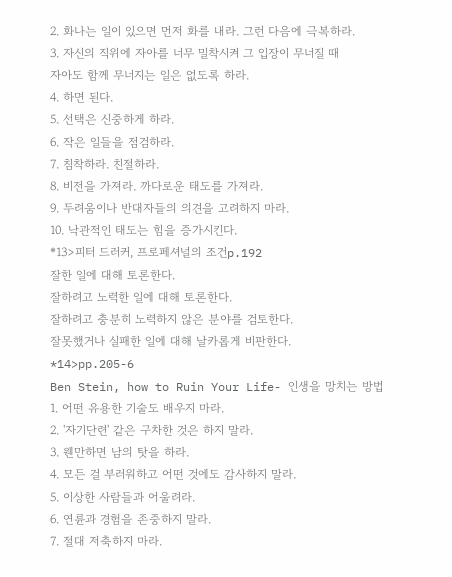2. 화나는 일이 있으면 먼저 화를 내라. 그런 다음에 극복하라.
3. 자신의 직위에 자아를 너무 밀착시켜 그 입장이 무너질 때
자아도 함께 무너지는 일은 없도록 하라.
4. 하면 된다.
5. 선택은 신중하게 하라.
6. 작은 일들을 점검하라.
7. 침착하라. 친절하라.
8. 비전을 가져라. 까다로운 태도를 가져라.
9. 두려움이나 반대자들의 의견을 고려하지 마라.
10. 낙관적인 태도는 힘을 증가시킨다.
*13>피터 드러커, 프로페셔널의 조건p.192
잘한 일에 대해 토론한다.
잘하려고 노력한 일에 대해 토론한다.
잘하려고 충분히 노력하지 않은 분야를 검토한다.
잘못했거나 실패한 일에 대해 날카롭게 비판한다.
*14>pp.205-6
Ben Stein, how to Ruin Your Life- 인생을 망치는 방법
1. 어떤 유용한 기술도 배우지 마라.
2. '자기단련' 같은 구차한 것은 하지 말라.
3. 웬만하면 남의 탓을 하라.
4. 모든 걸 부러워하고 어떤 것에도 감사하지 말라.
5. 이상한 사람들과 어울려라.
6. 연륜과 경험을 존중하지 말라.
7. 절대 저축하지 마라.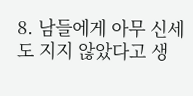8. 남들에게 아무 신세도 지지 않았다고 생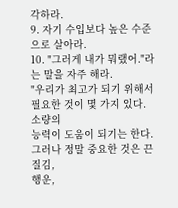각하라.
9. 자기 수입보다 높은 수준으로 살아라.
10. "그러게 내가 뭐랬어."라는 말을 자주 해라.
"우리가 최고가 되기 위해서 필요한 것이 몇 가지 있다. 소량의
능력이 도움이 되기는 한다. 그러나 정말 중요한 것은 끈질김,
행운,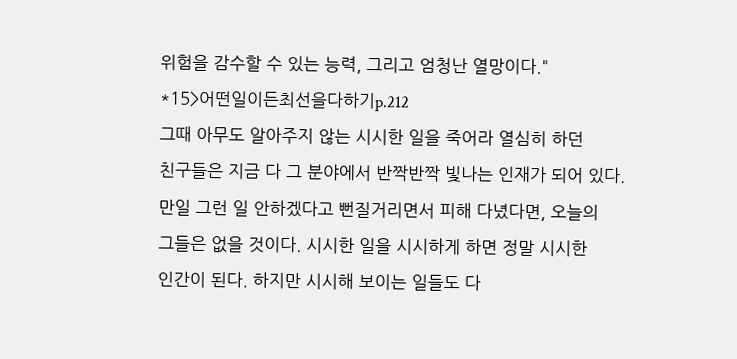위험을 감수할 수 있는 능력, 그리고 엄청난 열망이다."
*15>어떤일이든최선을다하기p.212
그때 아무도 알아주지 않는 시시한 일을 죽어라 열심히 하던
친구들은 지금 다 그 분야에서 반짝반짝 빛나는 인재가 되어 있다.
만일 그런 일 안하겠다고 뻔질거리면서 피해 다녔다면, 오늘의
그들은 없을 것이다. 시시한 일을 시시하게 하면 정말 시시한
인간이 된다. 하지만 시시해 보이는 일들도 다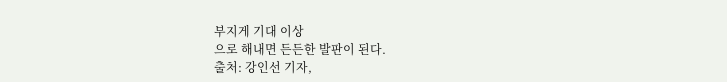부지게 기대 이상
으로 해내면 든든한 발판이 된다.
출처: 강인선 기자,